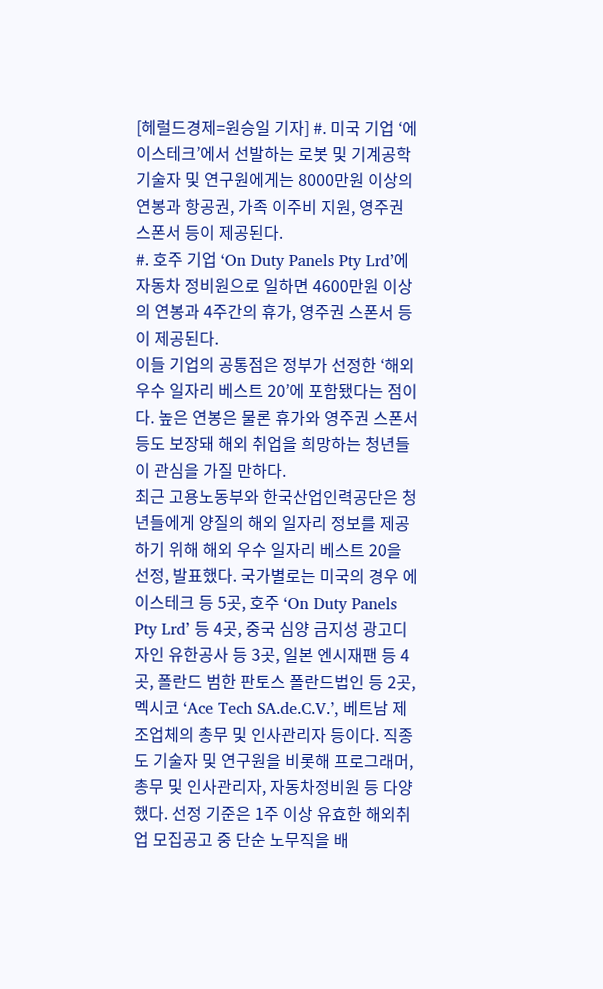[헤럴드경제=원승일 기자] #. 미국 기업 ‘에이스테크’에서 선발하는 로봇 및 기계공학 기술자 및 연구원에게는 8000만원 이상의 연봉과 항공권, 가족 이주비 지원, 영주권 스폰서 등이 제공된다.
#. 호주 기업 ‘On Duty Panels Pty Lrd’에 자동차 정비원으로 일하면 4600만원 이상의 연봉과 4주간의 휴가, 영주권 스폰서 등이 제공된다.
이들 기업의 공통점은 정부가 선정한 ‘해외 우수 일자리 베스트 20’에 포함됐다는 점이다. 높은 연봉은 물론 휴가와 영주권 스폰서 등도 보장돼 해외 취업을 희망하는 청년들이 관심을 가질 만하다.
최근 고용노동부와 한국산업인력공단은 청년들에게 양질의 해외 일자리 정보를 제공하기 위해 해외 우수 일자리 베스트 20을 선정, 발표했다. 국가별로는 미국의 경우 에이스테크 등 5곳, 호주 ‘On Duty Panels Pty Lrd’ 등 4곳, 중국 심양 금지성 광고디자인 유한공사 등 3곳, 일본 엔시재팬 등 4곳, 폴란드 범한 판토스 폴란드법인 등 2곳, 멕시코 ‘Ace Tech SA.de.C.V.’, 베트남 제조업체의 총무 및 인사관리자 등이다. 직종도 기술자 및 연구원을 비롯해 프로그래머, 총무 및 인사관리자, 자동차정비원 등 다양했다. 선정 기준은 1주 이상 유효한 해외취업 모집공고 중 단순 노무직을 배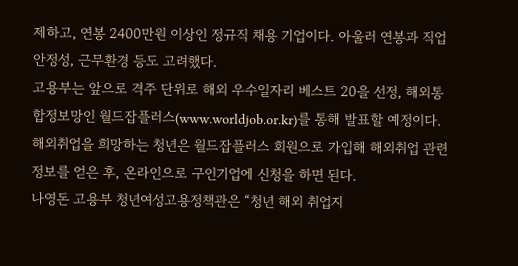제하고, 연봉 2400만원 이상인 정규직 채용 기업이다. 아울러 연봉과 직업안정성, 근무환경 등도 고려했다.
고용부는 앞으로 격주 단위로 해외 우수일자리 베스트 20을 선정, 해외통합정보망인 월드잡플러스(www.worldjob.or.kr)를 통해 발표할 예정이다. 해외취업을 희망하는 청년은 월드잡플러스 회원으로 가입해 해외취업 관련 정보를 얻은 후, 온라인으로 구인기업에 신청을 하면 된다.
나영돈 고용부 청년여성고용정책관은 “청년 해외 취업지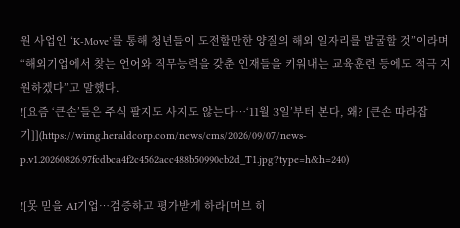원 사업인 ‘K-Move’를 통해 청년들이 도전할만한 양질의 해외 일자리를 발굴할 것”이라며 “해외기업에서 찾는 언어와 직무능력을 갖춘 인재들을 키워내는 교육훈련 등에도 적극 지원하겠다”고 말했다.
![요즘 ‘큰손’들은 주식 팔지도 사지도 않는다…‘11월 3일’부터 본다, 왜? [큰손 따라잡기]](https://wimg.heraldcorp.com/news/cms/2026/09/07/news-p.v1.20260826.97fcdbca4f2c4562acc488b50990cb2d_T1.jpg?type=h&h=240)

![못 믿을 AI기업…검증하고 평가받게 하라[머브 히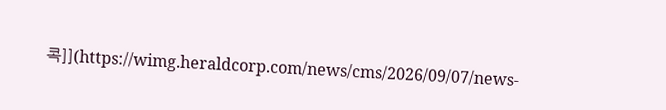콕]](https://wimg.heraldcorp.com/news/cms/2026/09/07/news-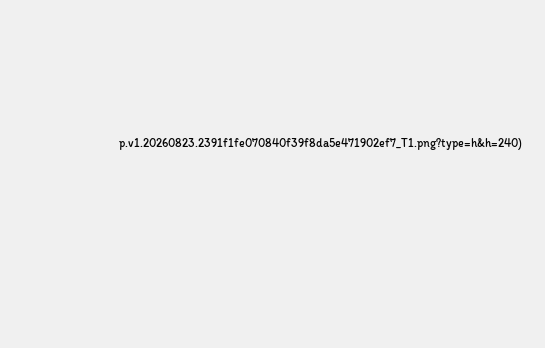p.v1.20260823.2391f1fe070840f39f8da5e471902ef7_T1.png?type=h&h=240)